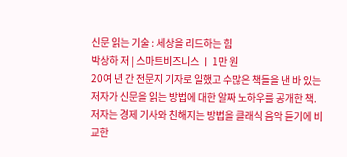신문 읽는 기술 : 세상을 리드하는 힘
박상하 저 | 스마트비즈니스 ㅣ 1만 원
20여 년 간 전문지 기자로 일했고 수많은 책들을 낸 바 있는 저자가 신문을 읽는 방법에 대한 알짜 노하우를 공개한 책.
저자는 경제 기사와 친해지는 방법을 클래식 음악 듣기에 비교한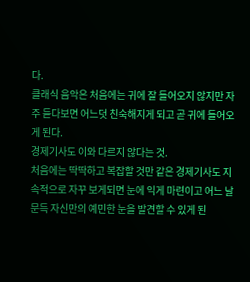다.
클래식 음악은 처음에는 귀에 잘 들어오지 않지만 자주 듣다보면 어느덧 친숙해지게 되고 곧 귀에 들어오게 된다.
경제기사도 이와 다르지 않다는 것.
처음에는 딱딱하고 복잡할 것만 같은 경제기사도 지속적으로 자꾸 보게되면 눈에 익게 마련이고 어느 날 문득 자신만의 예민한 눈을 발견할 수 있게 된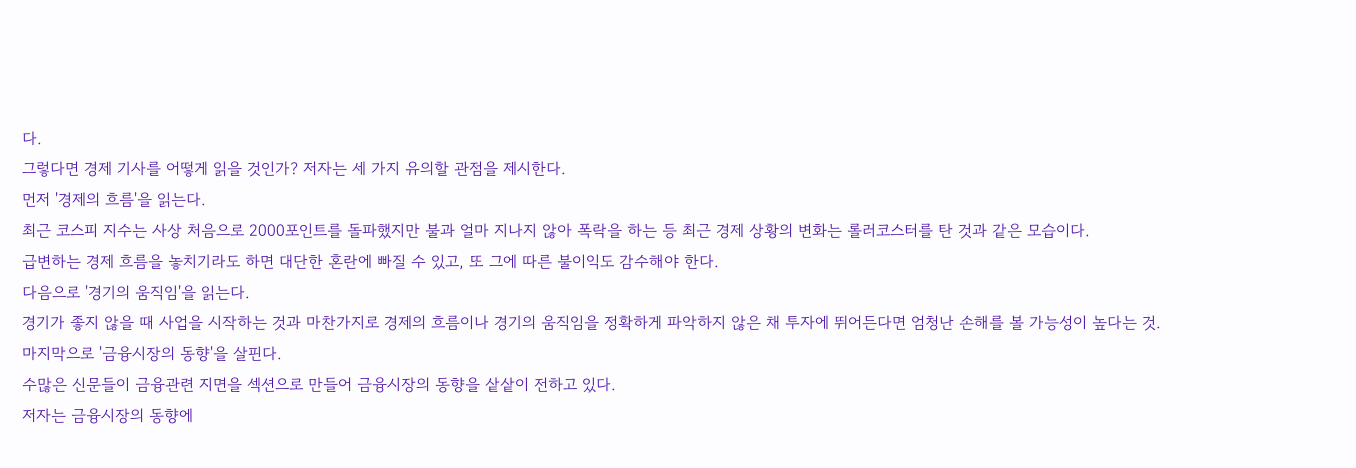다.
그렇다면 경제 기사를 어떻게 읽을 것인가? 저자는 세 가지 유의할 관점을 제시한다.
먼저 '경제의 흐름'을 읽는다.
최근 코스피 지수는 사상 처음으로 2000포인트를 돌파했지만 불과 얼마 지나지 않아 폭락을 하는 등 최근 경제 상황의 변화는 롤러코스터를 탄 것과 같은 모습이다.
급변하는 경제 흐름을 놓치기라도 하면 대단한 혼란에 빠질 수 있고, 또 그에 따른 불이익도 감수해야 한다.
다음으로 '경기의 움직임'을 읽는다.
경기가 좋지 않을 때 사업을 시작하는 것과 마찬가지로 경제의 흐름이나 경기의 움직임을 정확하게 파악하지 않은 채 투자에 뛰어든다면 엄청난 손해를 볼 가능성이 높다는 것.
마지막으로 '금융시장의 동향'을 살핀다.
수많은 신문들이 금융관련 지면을 섹션으로 만들어 금융시장의 동향을 샅샅이 전하고 있다.
저자는 금융시장의 동향에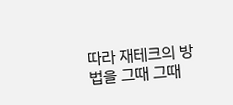따라 재테크의 방법을 그때 그때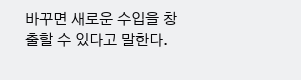바꾸면 새로운 수입을 창출할 수 있다고 말한다.